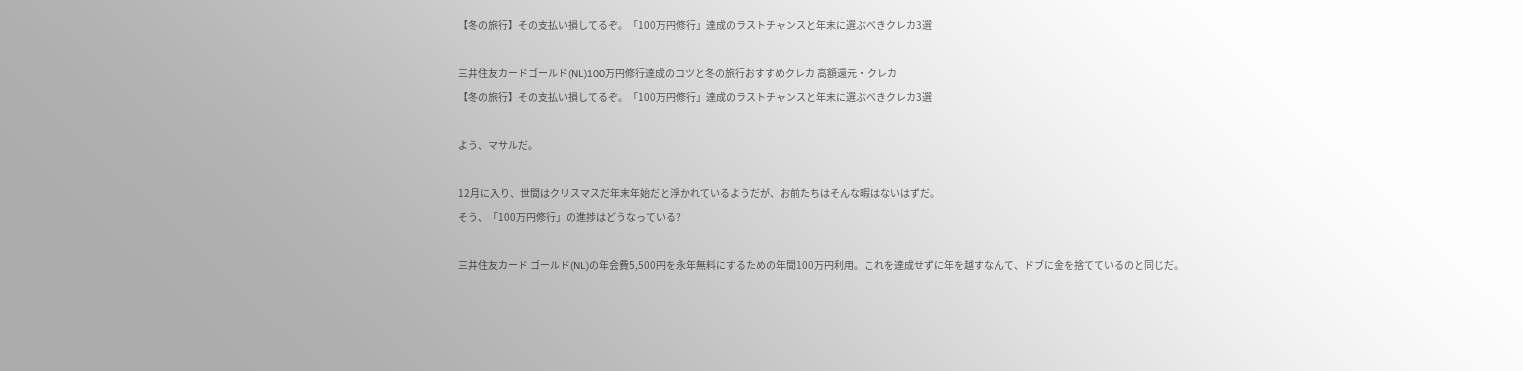【冬の旅行】その支払い損してるぞ。「100万円修行」達成のラストチャンスと年末に選ぶべきクレカ3選

三井住友カードゴールド(NL)100万円修行達成のコツと冬の旅行おすすめクレカ 高額還元・クレカ
【冬の旅行】その支払い損してるぞ。「100万円修行」達成のラストチャンスと年末に選ぶべきクレカ3選

よう、マサルだ。

12月に入り、世間はクリスマスだ年末年始だと浮かれているようだが、お前たちはそんな暇はないはずだ。
そう、「100万円修行」の進捗はどうなっている?

三井住友カード ゴールド(NL)の年会費5,500円を永年無料にするための年間100万円利用。これを達成せずに年を越すなんて、ドブに金を捨てているのと同じだ。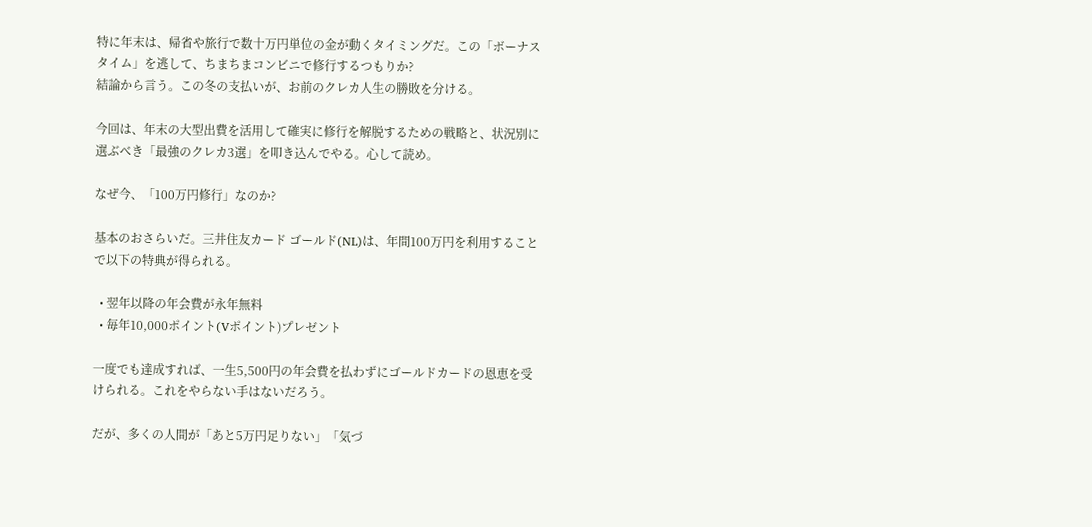特に年末は、帰省や旅行で数十万円単位の金が動くタイミングだ。この「ボーナスタイム」を逃して、ちまちまコンビニで修行するつもりか?
結論から言う。この冬の支払いが、お前のクレカ人生の勝敗を分ける。

今回は、年末の大型出費を活用して確実に修行を解脱するための戦略と、状況別に選ぶべき「最強のクレカ3選」を叩き込んでやる。心して読め。

なぜ今、「100万円修行」なのか?

基本のおさらいだ。三井住友カード ゴールド(NL)は、年間100万円を利用することで以下の特典が得られる。

  • 翌年以降の年会費が永年無料
  • 毎年10,000ポイント(Vポイント)プレゼント

一度でも達成すれば、一生5,500円の年会費を払わずにゴールドカードの恩恵を受けられる。これをやらない手はないだろう。

だが、多くの人間が「あと5万円足りない」「気づ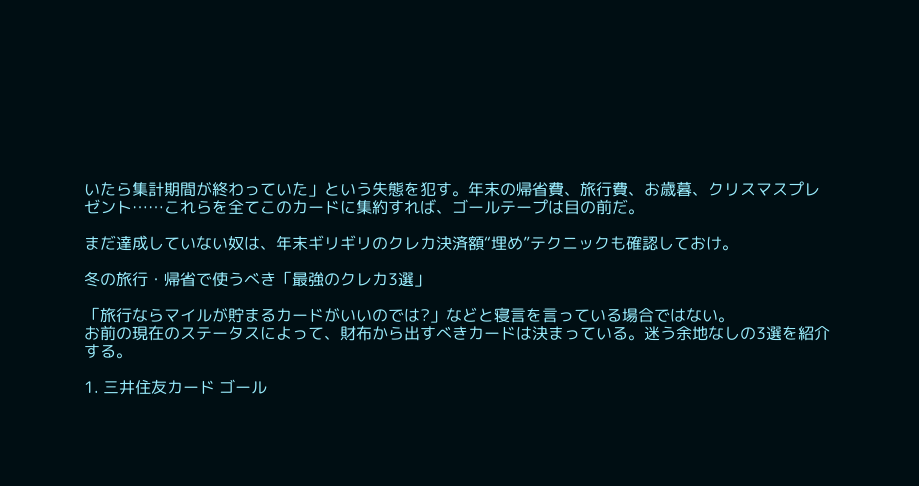いたら集計期間が終わっていた」という失態を犯す。年末の帰省費、旅行費、お歳暮、クリスマスプレゼント……これらを全てこのカードに集約すれば、ゴールテープは目の前だ。

まだ達成していない奴は、年末ギリギリのクレカ決済額“埋め”テクニックも確認しておけ。

冬の旅行・帰省で使うべき「最強のクレカ3選」

「旅行ならマイルが貯まるカードがいいのでは?」などと寝言を言っている場合ではない。
お前の現在のステータスによって、財布から出すべきカードは決まっている。迷う余地なしの3選を紹介する。

1. 三井住友カード ゴール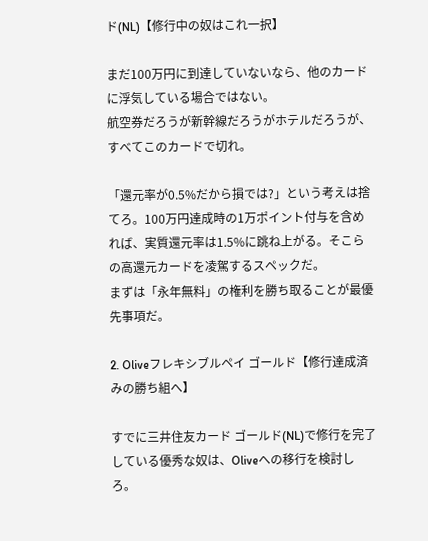ド(NL)【修行中の奴はこれ一択】

まだ100万円に到達していないなら、他のカードに浮気している場合ではない。
航空券だろうが新幹線だろうがホテルだろうが、すべてこのカードで切れ。

「還元率が0.5%だから損では?」という考えは捨てろ。100万円達成時の1万ポイント付与を含めれば、実質還元率は1.5%に跳ね上がる。そこらの高還元カードを凌駕するスペックだ。
まずは「永年無料」の権利を勝ち取ることが最優先事項だ。

2. Oliveフレキシブルペイ ゴールド【修行達成済みの勝ち組へ】

すでに三井住友カード ゴールド(NL)で修行を完了している優秀な奴は、Oliveへの移行を検討しろ。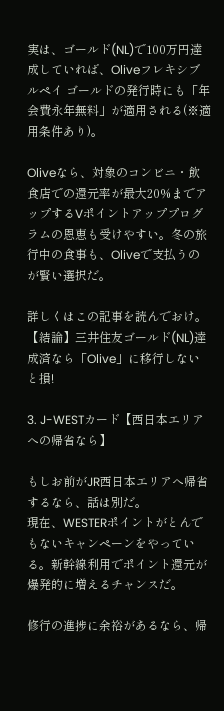実は、ゴールド(NL)で100万円達成していれば、Oliveフレキシブルペイ ゴールドの発行時にも「年会費永年無料」が適用される(※適用条件あり)。

Oliveなら、対象のコンビニ・飲食店での還元率が最大20%までアップするVポイントアッププログラムの恩恵も受けやすい。冬の旅行中の食事も、Oliveで支払うのが賢い選択だ。

詳しくはこの記事を読んでおけ。
【結論】三井住友ゴールド(NL)達成済なら「Olive」に移行しないと損!

3. J-WESTカード【西日本エリアへの帰省なら】

もしお前がJR西日本エリアへ帰省するなら、話は別だ。
現在、WESTERポイントがとんでもないキャンペーンをやっている。新幹線利用でポイント還元が爆発的に増えるチャンスだ。

修行の進捗に余裕があるなら、帰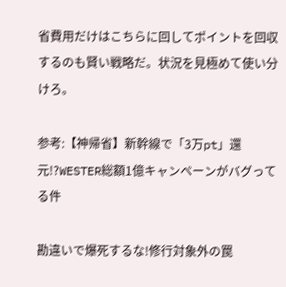省費用だけはこちらに回してポイントを回収するのも賢い戦略だ。状況を見極めて使い分けろ。

参考:【神帰省】新幹線で「3万pt」還元!?WESTER総額1億キャンペーンがバグってる件

勘違いで爆死するな!修行対象外の罠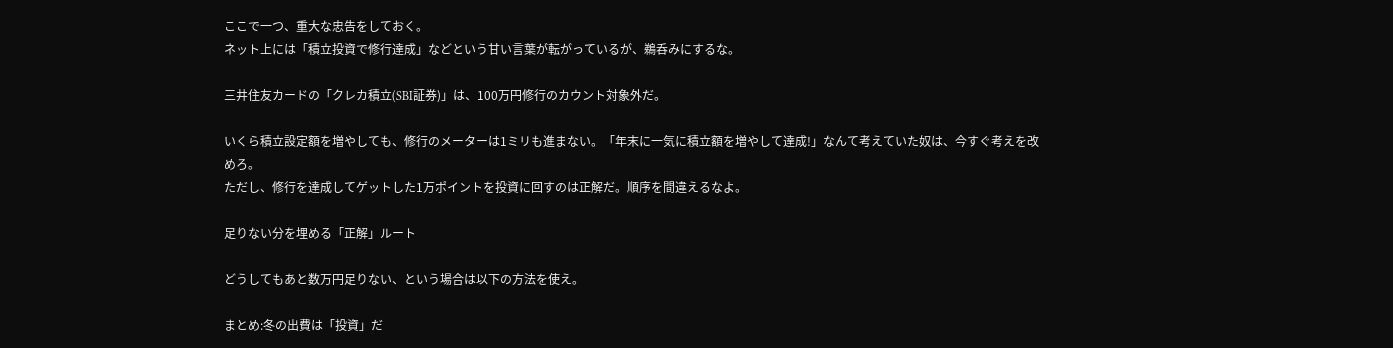ここで一つ、重大な忠告をしておく。
ネット上には「積立投資で修行達成」などという甘い言葉が転がっているが、鵜呑みにするな。

三井住友カードの「クレカ積立(SBI証券)」は、100万円修行のカウント対象外だ。

いくら積立設定額を増やしても、修行のメーターは1ミリも進まない。「年末に一気に積立額を増やして達成!」なんて考えていた奴は、今すぐ考えを改めろ。
ただし、修行を達成してゲットした1万ポイントを投資に回すのは正解だ。順序を間違えるなよ。

足りない分を埋める「正解」ルート

どうしてもあと数万円足りない、という場合は以下の方法を使え。

まとめ:冬の出費は「投資」だ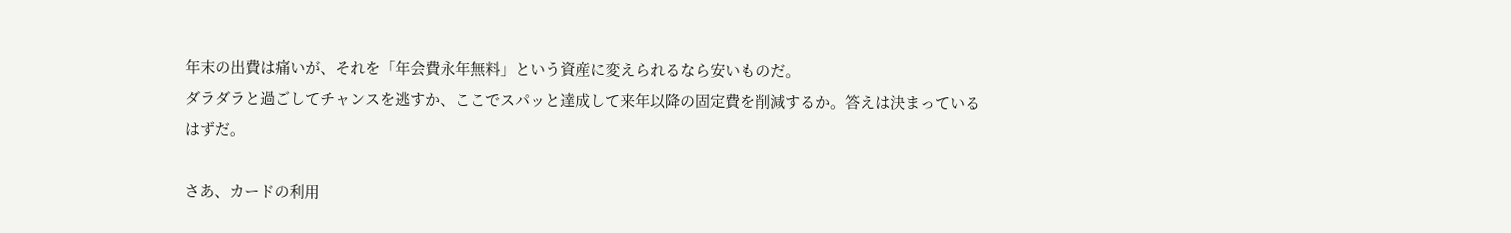年末の出費は痛いが、それを「年会費永年無料」という資産に変えられるなら安いものだ。
ダラダラと過ごしてチャンスを逃すか、ここでスパッと達成して来年以降の固定費を削減するか。答えは決まっているはずだ。

さあ、カードの利用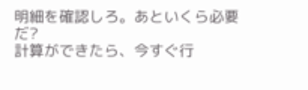明細を確認しろ。あといくら必要だ?
計算ができたら、今すぐ行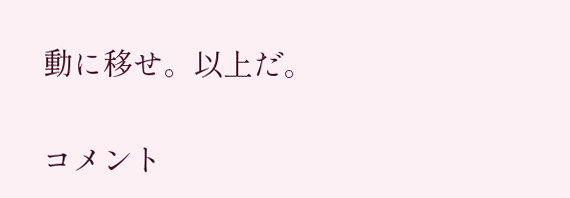動に移せ。以上だ。

コメント